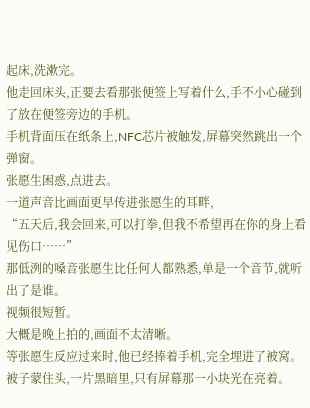起床,洗漱完。
他走回床头,正要去看那张便签上写着什么,手不小心碰到了放在便签旁边的手机。
手机背面压在纸条上,NFC芯片被触发,屏幕突然跳出一个弹窗。
张愿生困惑,点进去。
一道声音比画面更早传进张愿生的耳畔,
“五天后,我会回来,可以打拳,但我不希望再在你的身上看见伤口……”
那低洌的嗓音张愿生比任何人都熟悉,单是一个音节,就听出了是谁。
视频很短暂。
大概是晚上拍的,画面不太清晰。
等张愿生反应过来时,他已经捧着手机,完全埋进了被窝。
被子蒙住头,一片黑暗里,只有屏幕那一小块光在亮着。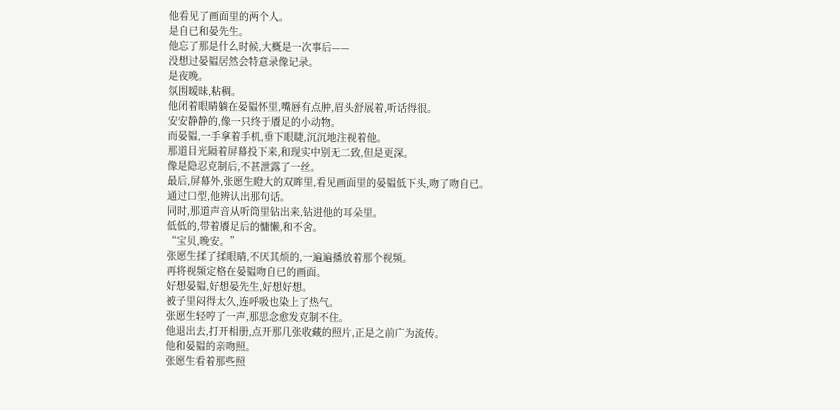他看见了画面里的两个人。
是自已和晏先生。
他忘了那是什么时候,大概是一次事后——
没想过晏韫居然会特意录像记录。
是夜晚。
氛围暧昧,粘稠。
他闭着眼睛躺在晏韫怀里,嘴唇有点肿,眉头舒展着,听话得很。
安安静静的,像一只终于餍足的小动物。
而晏韫,一手拿着手机,垂下眼睫,沉沉地注视着他。
那道目光隔着屏幕投下来,和现实中别无二致,但是更深。
像是隐忍克制后,不甚泄露了一丝。
最后,屏幕外,张愿生瞪大的双眸里,看见画面里的晏韫低下头,吻了吻自已。
通过口型,他辨认出那句话。
同时,那道声音从听筒里钻出来,钻进他的耳朵里。
低低的,带着餍足后的慵懒,和不舍。
“宝贝,晚安。”
张愿生揉了揉眼睛,不厌其烦的,一遍遍播放着那个视频。
再将视频定格在晏韫吻自已的画面。
好想晏韫,好想晏先生,好想好想。
被子里闷得太久,连呼吸也染上了热气。
张愿生轻哼了一声,那思念愈发克制不住。
他退出去,打开相册,点开那几张收藏的照片,正是之前广为流传。
他和晏韫的亲吻照。
张愿生看着那些照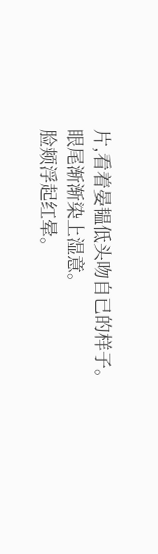片,看着晏韫低头吻自已的样子。
眼尾渐渐染上湿意。
脸颊浮起红晕。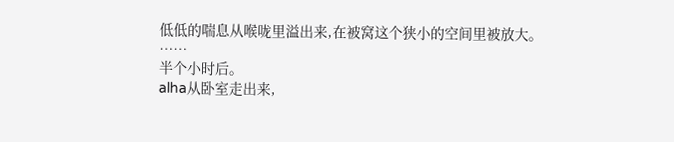低低的喘息从喉咙里溢出来,在被窝这个狭小的空间里被放大。
……
半个小时后。
alha从卧室走出来,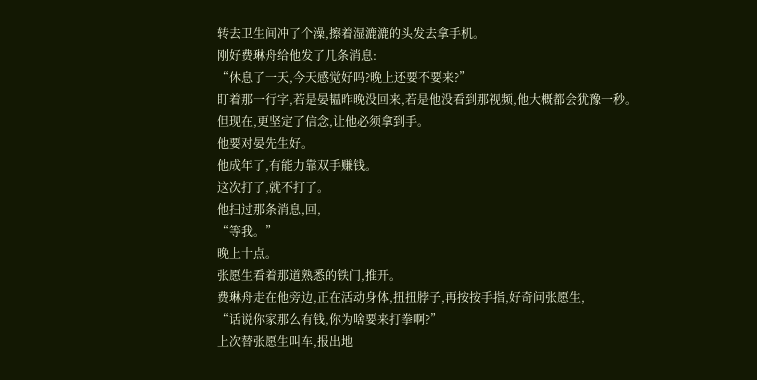转去卫生间冲了个澡,擦着湿漉漉的头发去拿手机。
刚好费琳舟给他发了几条消息:
“休息了一天,今天感觉好吗?晚上还要不要来?”
盯着那一行字,若是晏韫昨晚没回来,若是他没看到那视频,他大概都会犹豫一秒。
但现在,更坚定了信念,让他必须拿到手。
他要对晏先生好。
他成年了,有能力靠双手赚钱。
这次打了,就不打了。
他扫过那条消息,回,
“等我。”
晚上十点。
张愿生看着那道熟悉的铁门,推开。
费琳舟走在他旁边,正在活动身体,扭扭脖子,再按按手指,好奇问张愿生,
“话说你家那么有钱,你为啥要来打拳啊?”
上次替张愿生叫车,报出地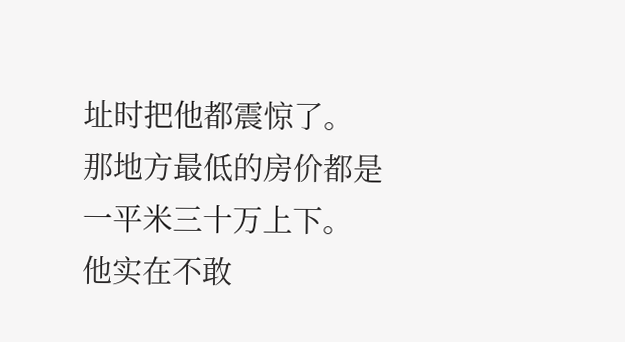址时把他都震惊了。
那地方最低的房价都是一平米三十万上下。
他实在不敢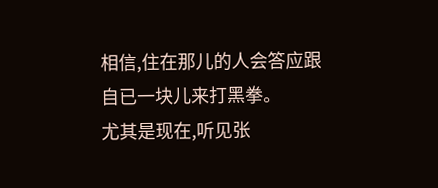相信,住在那儿的人会答应跟自已一块儿来打黑拳。
尤其是现在,听见张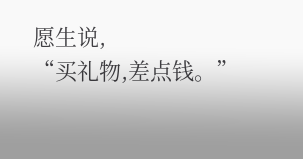愿生说,
“买礼物,差点钱。”